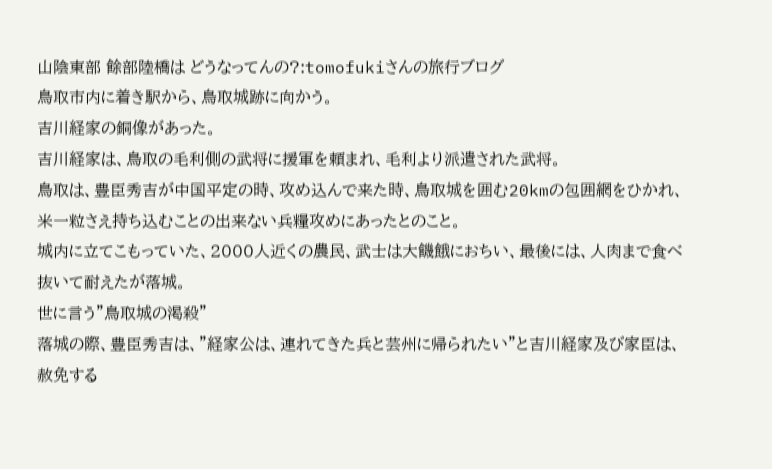山陰東部 餘部陸橋は どうなってんの?:tomofukiさんの旅行ブログ
鳥取市内に着き駅から、鳥取城跡に向かう。
吉川経家の銅像があった。
吉川経家は、鳥取の毛利側の武将に援軍を頼まれ、毛利より派遣された武将。
鳥取は、豊臣秀吉が中国平定の時、攻め込んで来た時、鳥取城を囲む20kmの包囲網をひかれ、米一粒さえ持ち込むことの出来ない兵糧攻めにあったとのこと。
城内に立てこもっていた、2000人近くの農民、武士は大饑餓におちい、最後には、人肉まで食べ抜いて耐えたが落城。
世に言う”鳥取城の渇殺”
落城の際、豊臣秀吉は、”経家公は、連れてきた兵と芸州に帰られたい”と吉川経家及び家臣は、赦免する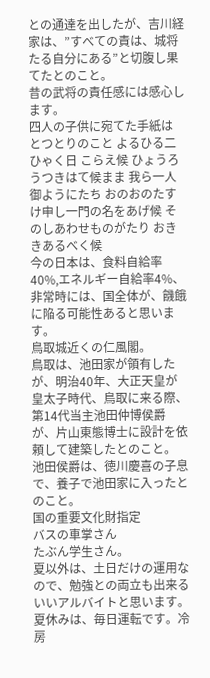との通達を出したが、吉川経家は、”すべての責は、城将たる自分にある”と切腹し果てたとのこと。
昔の武将の責任感には感心します。
四人の子供に宛てた手紙は
とつとりのこと よるひる二ひゃく日 こらえ候 ひょうろうつきはて候まま 我ら一人御ようにたち おのおのたすけ申し一門の名をあげ候 そのしあわせものがたり おききあるべく候
今の日本は、食料自給率40%,エネルギー自給率4%、非常時には、国全体が、饑餓に陥る可能性あると思います。
鳥取城近くの仁風閣。
鳥取は、池田家が領有したが、明治40年、大正天皇が皇太子時代、鳥取に来る際、第14代当主池田仲博侯爵が、片山東態博士に設計を依頼して建築したとのこと。
池田侯爵は、徳川慶喜の子息で、養子で池田家に入ったとのこと。
国の重要文化財指定
バスの車掌さん
たぶん学生さん。
夏以外は、土日だけの運用なので、勉強との両立も出来るいいアルバイトと思います。夏休みは、毎日運転です。冷房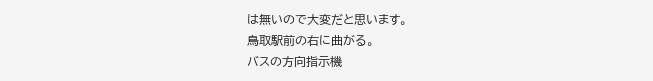は無いので大変だと思います。
鳥取駅前の右に曲がる。
バスの方向指示機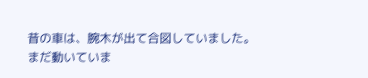昔の車は、腕木が出て合図していました。
まだ動いていま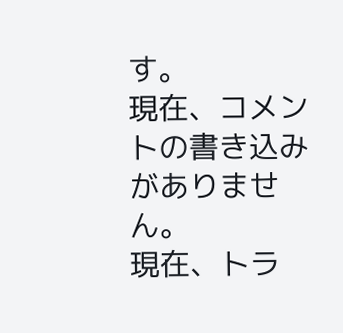す。
現在、コメントの書き込みがありません。
現在、トラ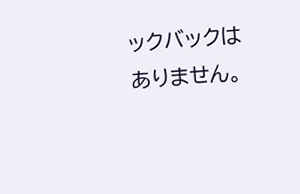ックバックはありません。